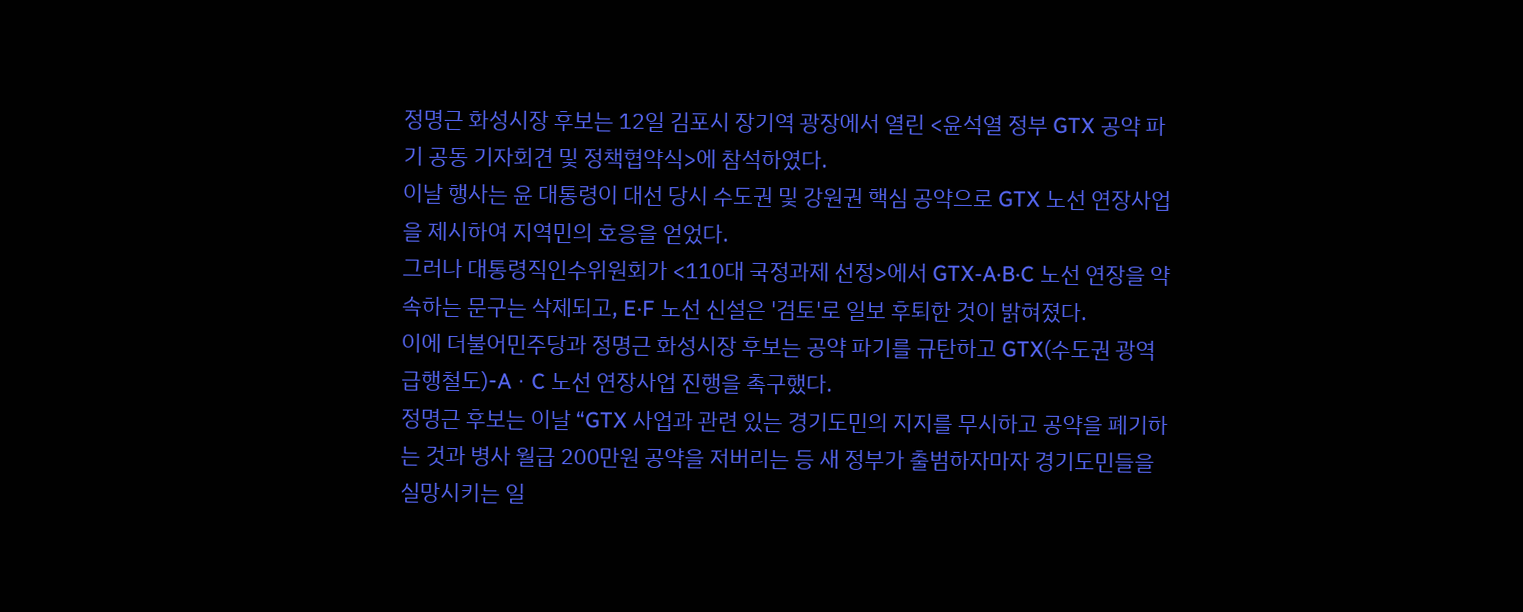정명근 화성시장 후보는 12일 김포시 장기역 광장에서 열린 <윤석열 정부 GTX 공약 파기 공동 기자회견 및 정책협약식>에 참석하였다.
이날 행사는 윤 대통령이 대선 당시 수도권 및 강원권 핵심 공약으로 GTX 노선 연장사업을 제시하여 지역민의 호응을 얻었다.
그러나 대통령직인수위원회가 <110대 국정과제 선정>에서 GTX-A·B·C 노선 연장을 약속하는 문구는 삭제되고, E·F 노선 신설은 '검토'로 일보 후퇴한 것이 밝혀졌다.
이에 더불어민주당과 정명근 화성시장 후보는 공약 파기를 규탄하고 GTX(수도권 광역급행철도)-AㆍC 노선 연장사업 진행을 촉구했다.
정명근 후보는 이날 “GTX 사업과 관련 있는 경기도민의 지지를 무시하고 공약을 폐기하는 것과 병사 월급 200만원 공약을 저버리는 등 새 정부가 출범하자마자 경기도민들을 실망시키는 일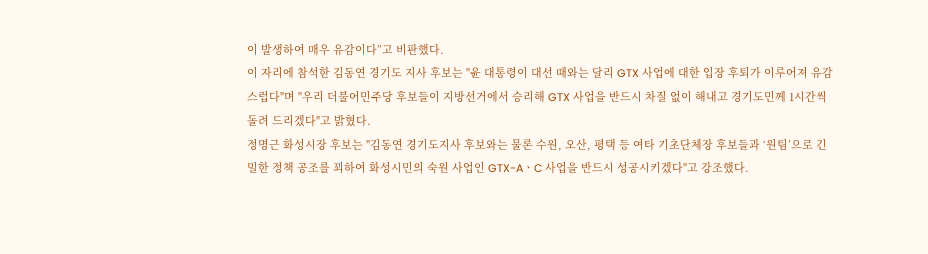이 발생하여 매우 유감이다”고 비판했다.
이 자리에 참석한 김동연 경기도 지사 후보는 "윤 대통령이 대선 때와는 달리 GTX 사업에 대한 입장 후퇴가 이루어져 유감스럽다"며 "우리 더불어민주당 후보들이 지방선거에서 승리해 GTX 사업을 반드시 차질 없이 해내고 경기도민께 1시간씩 돌려 드리겠다"고 밝혔다.
정명근 화성시장 후보는 "김동연 경기도지사 후보와는 물론 수원, 오산, 평택 등 여타 기초단체장 후보들과 ‘원팀’으로 긴밀한 정책 공조를 꾀하여 화성시민의 숙원 사업인 GTX-AㆍC 사업을 반드시 성공시키겠다"고 강조했다.